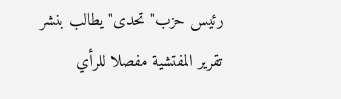رئيس حزب" تحدى" يطالب بنشر تقرير المفتشية مفصلا للرأي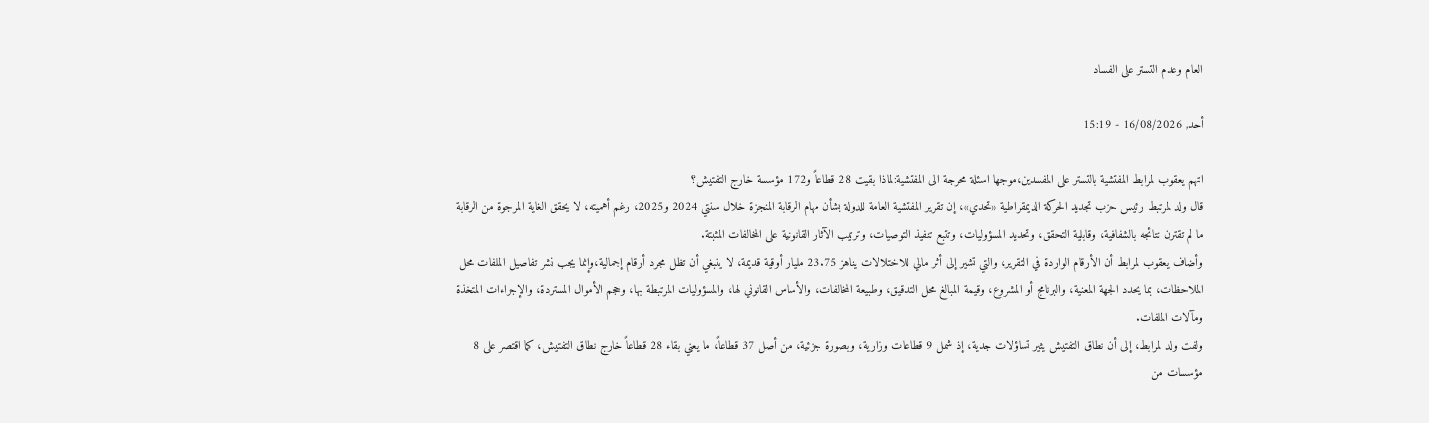العام وعدم التستر على الفساد

أحد, 16/08/2026 - 15:19

اتهم يعقوب لمرابط المفتشية بالتستر على المفسدين،موجها اسئلة محرجة الى المفتشية:لماذا بقيت 28 قطاعاً و172 مؤسسة خارج التفتيش؟
قال ولد لمرتبط رئيس حزب تجديد الحركة الديمقراطية «تحدي»، إن تقرير المفتشية العامة للدولة بشأن مهام الرقابة المنجزة خلال سنتي 2024 و2025، رغم أهميته، لا يحقق الغاية المرجوة من الرقابة ما لم تقترن نتائجه بالشفافية، وقابلية التحقق، وتحديد المسؤوليات، وتتبع تنفيذ التوصيات، وترتيب الآثار القانونية على المخالفات المثبتة.
وأضاف يعقوب لمرابط أن الأرقام الواردة في التقرير، والتي تشير إلى أثر مالي للاختلالات يناهز 23.75 مليار أوقية قديمة، لا ينبغي أن تظل مجرد أرقام إجمالية،وإنما يجب نشر تفاصيل الملفات محل الملاحظات، بما يحدد الجهة المعنية، والبرنامج أو المشروع، وقيمة المبالغ محل التدقيق، وطبيعة المخالفات، والأساس القانوني لها، والمسؤوليات المرتبطة بها، وحجم الأموال المستردة، والإجراءات المتخذة ومآلات الملفات.
ولفت ولد لمرابط، إلى أن نطاق التفتيش يثير تساؤلات جدية، إذ شمل 9 قطاعات وزارية، وبصورة جزئية، من أصل 37 قطاعاً، ما يعني بقاء 28 قطاعاً خارج نطاق التفتيش، كما اقتصر على 8 مؤسسات من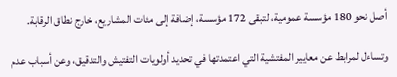أصل نحو 180 مؤسسة عمومية، لتبقى 172 مؤسسة، إضافة إلى مئات المشاريع، خارج نطاق الرقابة.

وتساءل لمرابط عن معايير المفتشية التي اعتمدتها في تحديد أولويات التفتيش والتدقيق، وعن أسباب عدم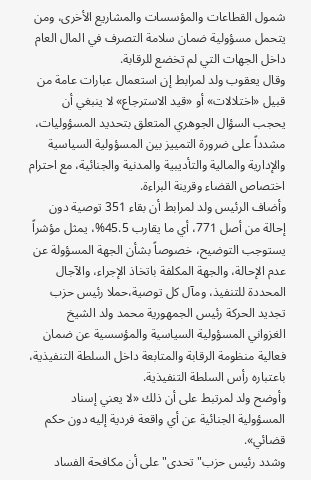شمول القطاعات والمؤسسات والمشاريع الأخرى، ومن يتحمل مسؤولية ضمان سلامة التصرف في المال العام داخل الجهات التي لم تخضع للرقابة.
وقال يعقوب ولد لمرابط إن استعمال عبارات عامة من قبيل «اختلالات» أو «قيد الاسترجاع» لا ينبغي أن يحجب السؤال الجوهري المتعلق بتحديد المسؤوليات، مشدداً على ضرورة التمييز بين المسؤولية السياسية والإدارية والمالية والتأديبية والمدنية والجنائية، مع احترام اختصاص القضاء وقرينة البراءة.
وأضاف الرئيس ولد لمرابط أن بقاء 351 توصية دون إحالة من أصل 771، أي ما يقارب 45.5%، يمثل مؤشراً يستوجب التوضيح، خصوصاً بشأن الجهة المسؤولة عن عدم الإحالة، والجهة المكلفة باتخاذ الإجراء، والآجال المحددة للتنفيذ، ومآل كل توصية،حملا رئيس حزب تجديد الحركة رئيس الجمهورية محمد ولد الشيخ الغزواني المسؤولية السياسية والمؤسسية عن ضمان فعالية منظومة الرقابة والمتابعة داخل السلطة التنفيذية، باعتباره رأس السلطة التنفيذية.
وأوضح ولد لمرتبط على أن ذلك «لا يعني إسناد المسؤولية الجنائية عن أي واقعة فردية إليه دون حكم قضائي».
وشدد رئيس حزب"تحدى" على أن مكافحة الفساد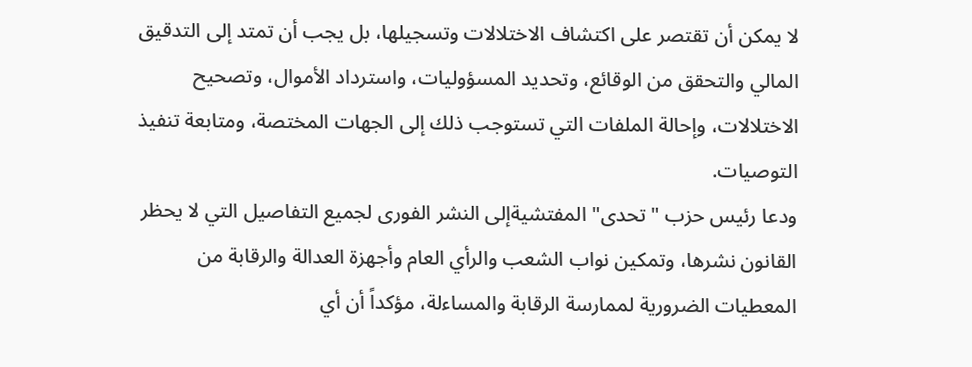لا يمكن أن تقتصر على اكتشاف الاختلالات وتسجيلها، بل يجب أن تمتد إلى التدقيق المالي والتحقق من الوقائع، وتحديد المسؤوليات، واسترداد الأموال، وتصحيح الاختلالات، وإحالة الملفات التي تستوجب ذلك إلى الجهات المختصة، ومتابعة تنفيذ التوصيات.
ودعا رئيس حزب "تحدى" المفتشيةإلى النشر الفورى لجميع التفاصيل التي لا يحظر القانون نشرها، وتمكين نواب الشعب والرأي العام وأجهزة العدالة والرقابة من المعطيات الضرورية لممارسة الرقابة والمساءلة، مؤكداً أن أي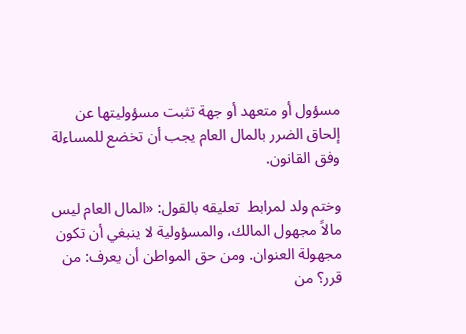مسؤول أو متعهد أو جهة تثبت مسؤوليتها عن إلحاق الضرر بالمال العام يجب أن تخضع للمساءلة وفق القانون.

وختم ولد لمرابط  تعليقه بالقول: «المال العام ليس مالاً مجهول المالك، والمسؤولية لا ينبغي أن تكون مجهولة العنوان. ومن حق المواطن أن يعرف: من قرر؟ من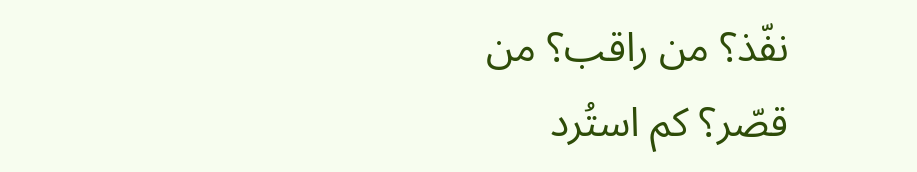نفّذ؟ من راقب؟ من قصّر؟ كم استُرد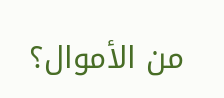من الأموال؟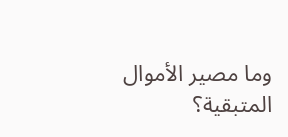وما مصير الأموال المتبقية؟